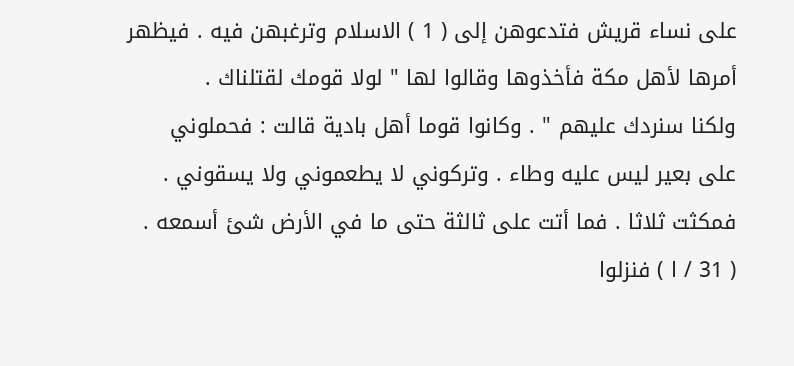على نساء قريش فتدعوهن إلى ( 1 ) الاسلام وترغبهن فيه . فيظهر
أمرها لأهل مكة فأخذوها وقالوا لها " لولا قومك لقتلناك .
ولكنا سنردك عليهم " . وكانوا قوما أهل بادية قالت : فحملوني
على بعير ليس عليه وطاء . وتركوني لا يطعموني ولا يسقوني .
فمكثت ثلاثا . فما أتت على ثالثة حتى ما في الأرض شئ أسمعه .
( 31 / ا ) فنزلوا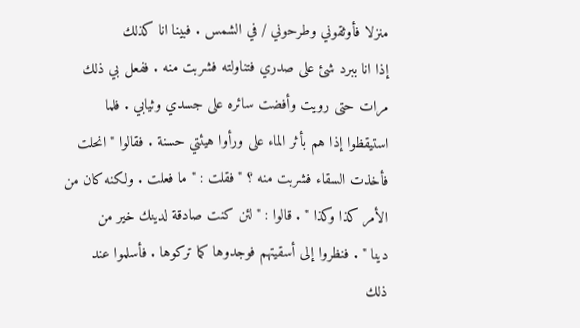منزلا فأوثقوني وطرحوني / في الشمس . فبينا انا كذلك
إذا انا ببرد شئ على صدري فتناولته فشربت منه . ففعل بي ذلك
مرات حتى رويت وأفضت سائره على جسدي وثيابي . فلما
استيقظوا إذا هم بأثر الماء على ورأوا هيئتي حسنة . فقالوا " انحلت
فأخذت السقاء فشربت منه ؟ " فقلت : " ما فعلت . ولكنه كان من الأمر كذا وكذا " . قالوا : " لئن كنت صادقة لدينك خير من
دينا " . فنظروا إلى أسقيتهم فوجدوها كما تركوها . فأسلموا عند
ذلك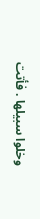وخلوا سبيلها . فأتت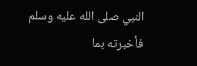النبي صلى الله عليه وسلم فأخبرته بما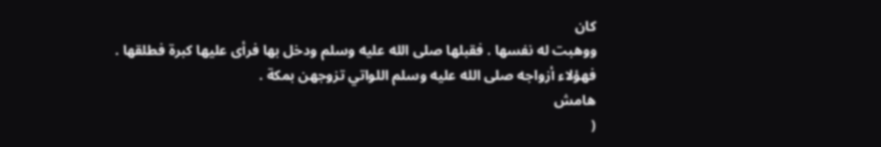كان
ووهبت له نفسها . فقبلها صلى الله عليه وسلم ودخل بها فرأى عليها كبرة فطلقها .
فهؤلاء أزواجه صلى الله عليه وسلم اللواتي تزوجهن بمكة .
هامش
(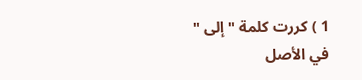1 ) كررت كلمة " إلى " في الأصل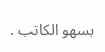بسهو الكاتب .